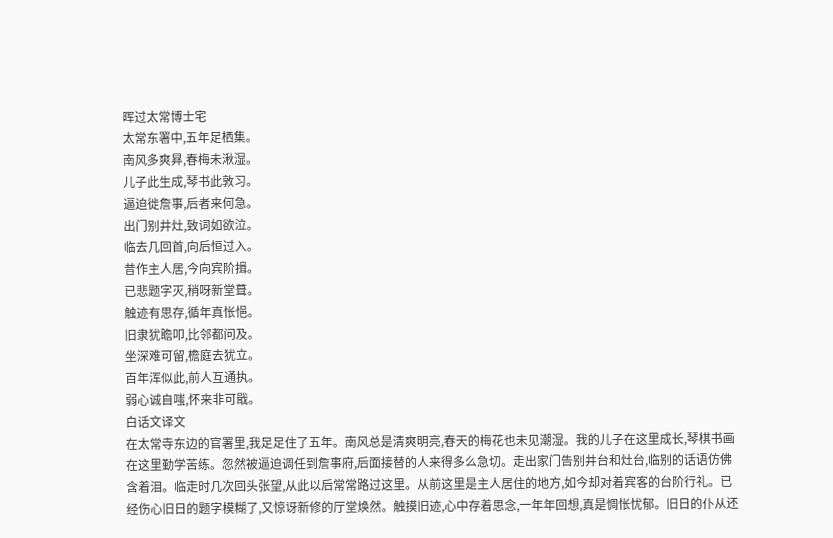晖过太常博士宅
太常东署中,五年足栖集。
南风多爽昪,春梅未湫湿。
儿子此生成,琴书此敦习。
逼迫徙詹事,后者来何急。
出门别井灶,致词如欲泣。
临去几回首,向后恒过入。
昔作主人居,今向宾阶揖。
已悲题字灭,稍呀新堂葺。
触迹有思存,循年真怅悒。
旧隶犹瞻叩,比邻都问及。
坐深难可留,檐庭去犹立。
百年浑似此,前人互通执。
弱心诚自嗤,怀来非可戢。
白话文译文
在太常寺东边的官署里,我足足住了五年。南风总是清爽明亮,春天的梅花也未见潮湿。我的儿子在这里成长,琴棋书画在这里勤学苦练。忽然被逼迫调任到詹事府,后面接替的人来得多么急切。走出家门告别井台和灶台,临别的话语仿佛含着泪。临走时几次回头张望,从此以后常常路过这里。从前这里是主人居住的地方,如今却对着宾客的台阶行礼。已经伤心旧日的题字模糊了,又惊讶新修的厅堂焕然。触摸旧迹,心中存着思念,一年年回想,真是惆怅忧郁。旧日的仆从还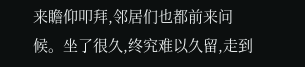来瞻仰叩拜,邻居们也都前来问候。坐了很久,终究难以久留,走到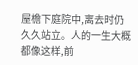屋檐下庭院中,离去时仍久久站立。人的一生大概都像这样,前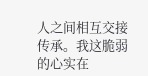人之间相互交接传承。我这脆弱的心实在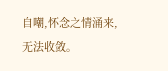自嘲,怀念之情涌来,无法收敛。